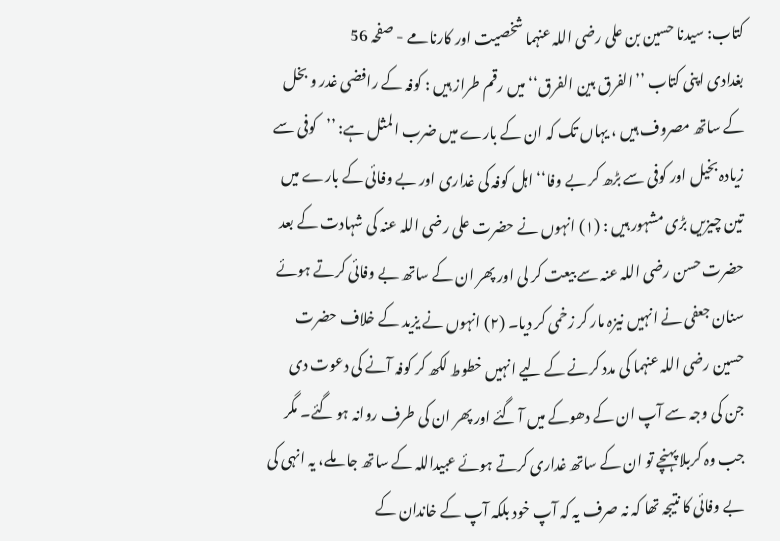کتاب: سیدنا حسین بن علی رضی اللہ عنہما شخصیت اور کارنامے - صفحہ 56
بغدادی اپنی کتاب ’’الفرق بین الفرق‘‘ میں رقم طراز ہیں : کوفہ کے رافضی غدر و بخل کے ساتھ مصروف ہیں ، یہاں تک کہ ان کے بارے میں ضرب المثل ہے: ’’کوفی سے زیادہ بخیل اور کوفی سے بڑھ کر بے وفا‘‘ اہل کوفہ کی غداری اور بے وفائی کے بارے میں تین چیزیں بڑی مشہور ہیں : (۱) انہوں نے حضرت علی رضی اللہ عنہ کی شہادت کے بعد حضرت حسن رضی اللہ عنہ سے بیعت کر لی اور پھر ان کے ساتھ بے وفائی کرتے ہوئے سنان جعفی نے انہیں نیزہ مار کر زخمی کر دیا۔ (۲) انہوں نے یزید کے خلاف حضرت حسین رضی اللہ عنہما کی مدد کرنے کے لیے انہیں خطوط لکھ کر کوفہ آنے کی دعوت دی جن کی وجہ سے آپ ان کے دھوکے میں آ گئے اور پھر ان کی طرف روانہ ہو گئے۔ مگر جب وہ کربلا پہنچے تو ان کے ساتھ غداری کرتے ہوئے عبیداللہ کے ساتھ جا ملے، یہ انہی کی بے وفائی کا نتیجہ تھا کہ نہ صرف یہ کہ آپ خود بلکہ آپ کے خاندان کے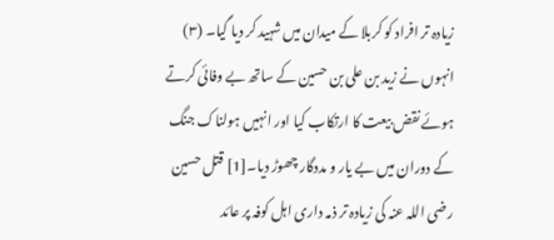زیادہ تر افراد کو کربلا کے میدان میں شہید کر دیا گیا۔ (۳) انہوں نے زید بن علی بن حسین کے ساتھ بے وفائی کرتے ہوئے نقض بیعت کا ارتکاب کیا اور انہیں ہولناک جنگ کے دوران میں بے یار و مددگار چھوڑ دیا۔[1] قتل حسین رضی اللہ عنہ کی زیادہ تر ذمہ داری اہل کوفہ پر عائد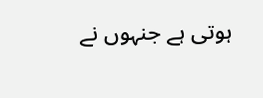ہوتی ہے جنہوں نے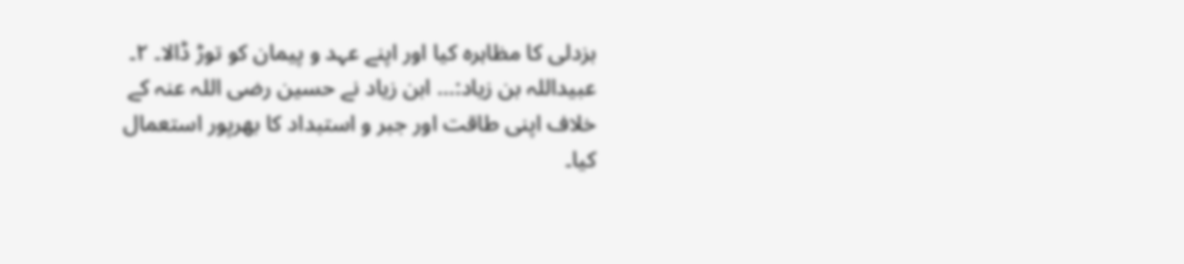بزدلی کا مظاہرہ کیا اور اپنے عہد و پیمان کو توڑ ڈالا۔ ۲۔ عبیداللہ بن زیاد:… ابن زیاد نے حسین رضی اللہ عنہ کے خلاف اپنی طاقت اور جبر و استبداد کا بھرپور استعمال کیا۔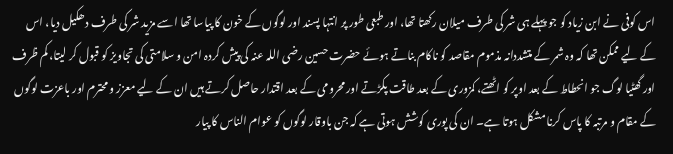اس کوفی نے ابن زیاد کو جو پہلے ہی شر کی طرف میلان رکھتا تھا، اور طبعی طور پر انتہا پسند اور لوگوں کے خون کا پیاسا تھا اسے مزید شر کی طرف دھکیل دیا، اس کے لیے ممکن تھا کہ وہ شمر کے متشددانہ مذموم مقاصد کو ناکام بناتے ہوئے حضرت حسین رضی اللہ عنہ کی پیش کردہ امن و سلامتی کی تجاویز کو قبول کر لیتا، کم ظرف اور گھٹیا لوگ جو انحطاط کے بعد اوپر کو اٹھتے، کمزوری کے بعد طاقت پکڑتے اور محرومی کے بعد اقتدار حاصل کرتے ہیں ان کے لیے معزز و محترم اور باعزت لوگوں کے مقام و مرتبہ کا پاس کرنا مشکل ہوتا ہے۔ ان کی پوری کوشش ہوتی ہے کہ جن باوقار لوگوں کو عوام الناس کا پیار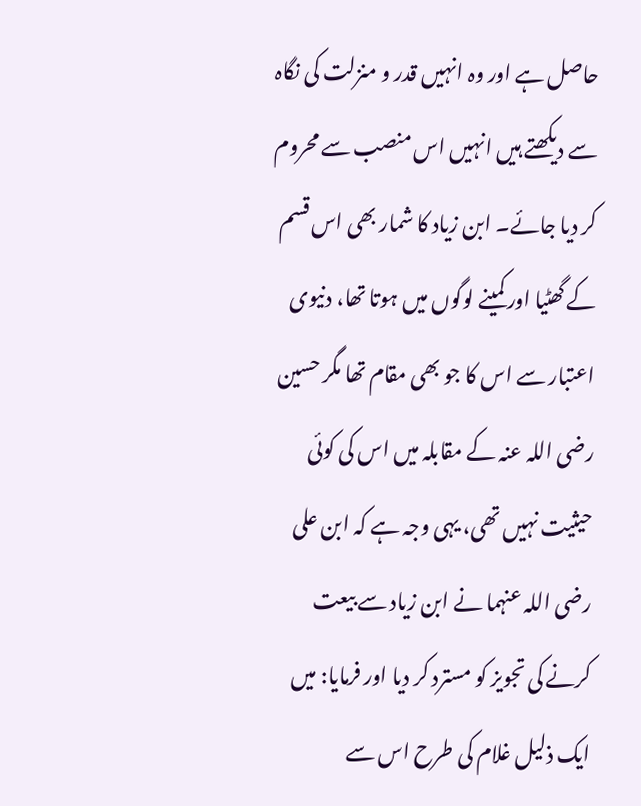حاصل ہے اور وہ انہیں قدر و منزلت کی نگاہ سے دیکھتے ہیں انہیں اس منصب سے محروم کر دیا جائے۔ ابن زیاد کا شمار بھی اس قسم کے گھٹیا اور کمینے لوگوں میں ہوتا تھا، دنیوی اعتبار سے اس کا جو بھی مقام تھا مگر حسین رضی اللہ عنہ کے مقابلہ میں اس کی کوئی حیثیت نہیں تھی، یہی وجہ ہے کہ ابن علی رضی اللہ عنہما نے ابن زیاد سے بیعت کرنے کی تجویز کو مسترد کر دیا اور فرمایا: میں ایک ذلیل غلام کی طرح اس سے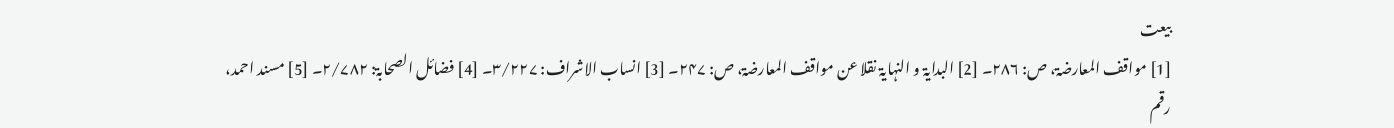بیعت
[1] مواقف المعارضۃ، ص: ۲۸۶۔ [2] البدایۃ و النہایۃ نقلا عن مواقف المعارضۃ، ص: ۲۴۷۔ [3] انساب الاشراف: ۳/۲۲۷۔ [4] فضائل الصحابۃ: ۲/۷۸۲۔ [5] مسند احمد، رقم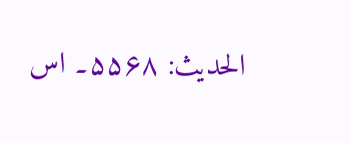الحدیث: ۵۵۶۸۔ اس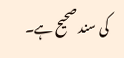کی سند صحیح ہے۔